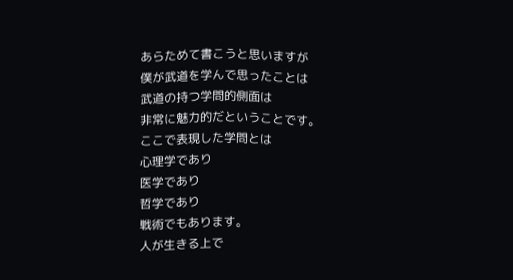あらためて書こうと思いますが
僕が武道を学んで思ったことは
武道の持つ学問的側面は
非常に魅力的だということです。
ここで表現した学問とは
心理学であり
医学であり
哲学であり
戦術でもあります。
人が生きる上で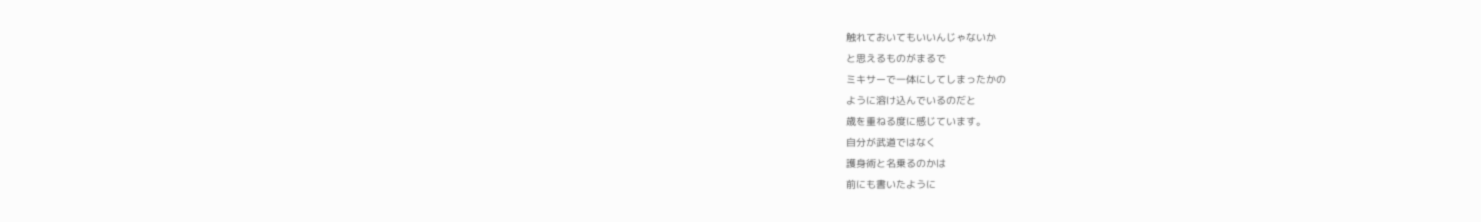触れておいてもいいんじゃないか
と思えるものがまるで
ミキサーで一体にしてしまったかの
ように溶け込んでいるのだと
歳を重ねる度に感じています。
自分が武道ではなく
護身術と名乗るのかは
前にも書いたように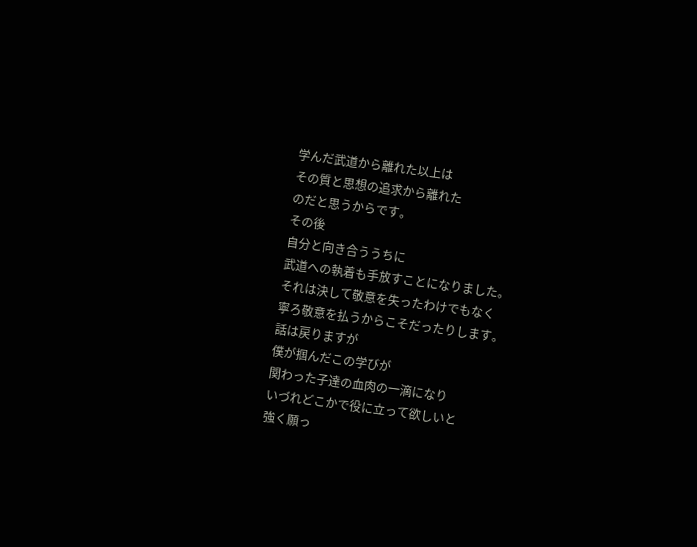学んだ武道から離れた以上は
その質と思想の追求から離れた
のだと思うからです。
その後
自分と向き合ううちに
武道への執着も手放すことになりました。
それは決して敬意を失ったわけでもなく
寧ろ敬意を払うからこそだったりします。
話は戻りますが
僕が掴んだこの学びが
関わった子達の血肉の一滴になり
いづれどこかで役に立って欲しいと
強く願っ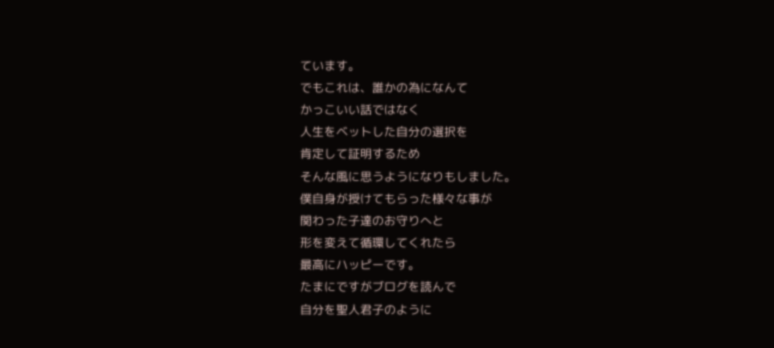ています。
でもこれは、誰かの為になんて
かっこいい話ではなく
人生をベットした自分の選択を
肯定して証明するため
そんな風に思うようになりもしました。
僕自身が授けてもらった様々な事が
関わった子達のお守りへと
形を変えて循環してくれたら
最高にハッピーです。
たまにですがブログを読んで
自分を聖人君子のように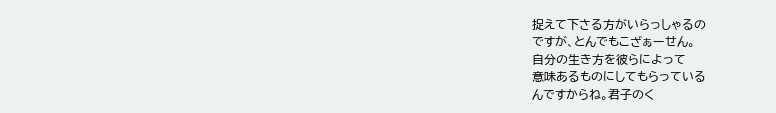捉えて下さる方がいらっしゃるの
ですが、とんでもこざぁーせん。
自分の生き方を彼らによって
意味あるものにしてもらっている
んですからね。君子のく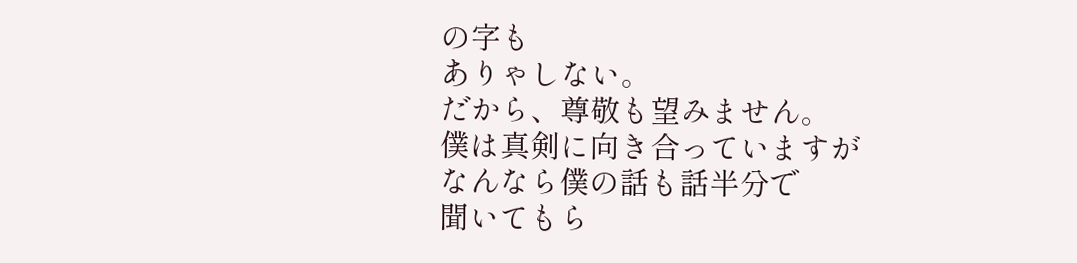の字も
ありゃしない。
だから、尊敬も望みません。
僕は真剣に向き合っていますが
なんなら僕の話も話半分で
聞いてもら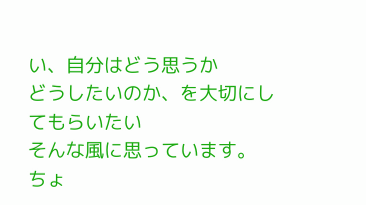い、自分はどう思うか
どうしたいのか、を大切にしてもらいたい
そんな風に思っています。
ちょ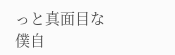っと真面目な
僕自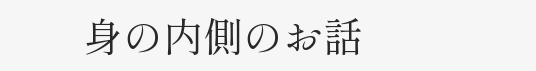身の内側のお話